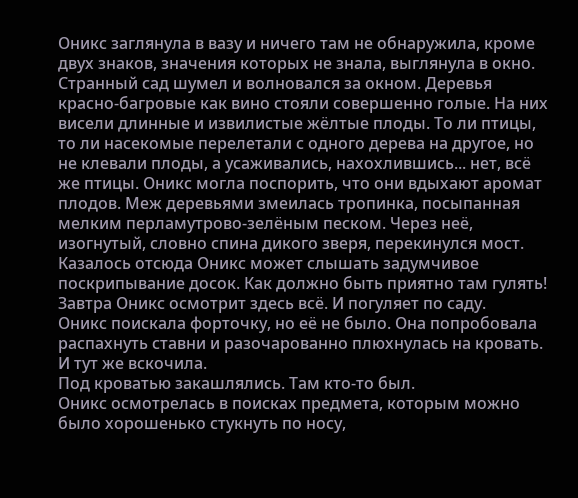Оникс заглянула в вазу и ничего там не обнаружила, кроме двух знаков, значения которых не знала, выглянула в окно. Странный сад шумел и волновался за окном. Деревья красно-багровые как вино стояли совершенно голые. На них висели длинные и извилистые жёлтые плоды. То ли птицы, то ли насекомые перелетали с одного дерева на другое, но не клевали плоды, а усаживались, нахохлившись... нет, всё же птицы. Оникс могла поспорить, что они вдыхают аромат плодов. Меж деревьями змеилась тропинка, посыпанная мелким перламутрово-зелёным песком. Через неё, изогнутый, словно спина дикого зверя, перекинулся мост. Казалось отсюда Оникс может слышать задумчивое поскрипывание досок. Как должно быть приятно там гулять! Завтра Оникс осмотрит здесь всё. И погуляет по саду.
Оникс поискала форточку, но её не было. Она попробовала распахнуть ставни и разочарованно плюхнулась на кровать. И тут же вскочила.
Под кроватью закашлялись. Там кто-то был.
Оникс осмотрелась в поисках предмета, которым можно было хорошенько стукнуть по носу,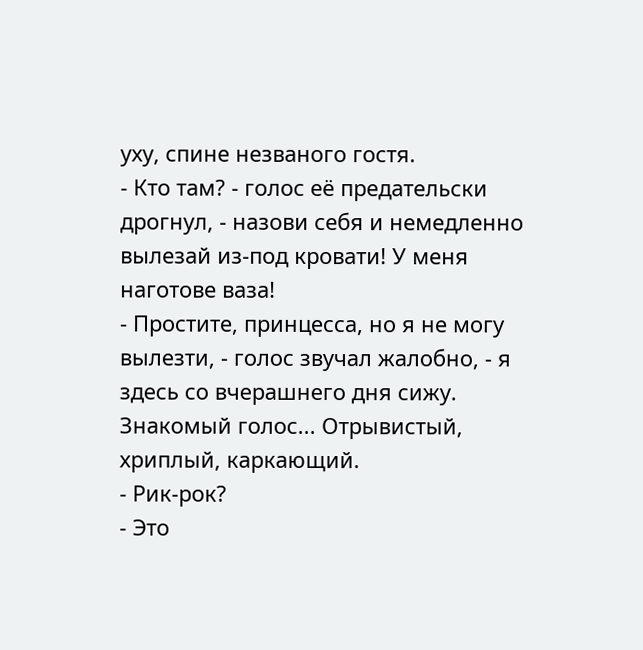уху, спине незваного гостя.
- Кто там? - голос её предательски дрогнул, - назови себя и немедленно вылезай из-под кровати! У меня наготове ваза!
- Простите, принцесса, но я не могу вылезти, - голос звучал жалобно, - я здесь со вчерашнего дня сижу.
Знакомый голос... Отрывистый, хриплый, каркающий.
- Рик-рок?
- Это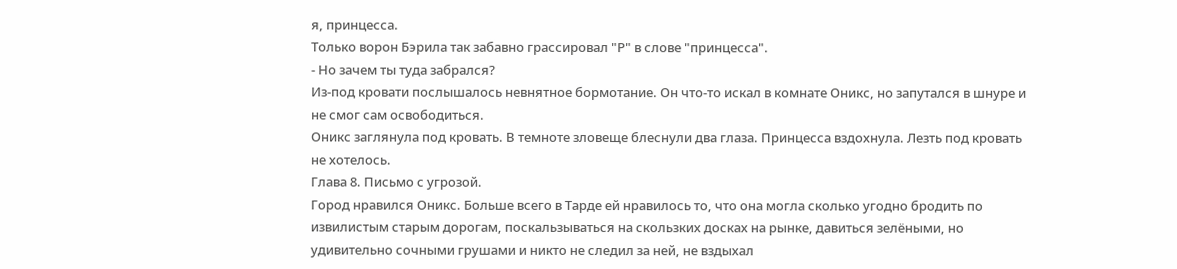я, принцесса.
Только ворон Бэрила так забавно грассировал "Р" в слове "принцесса".
- Но зачем ты туда забрался?
Из-под кровати послышалось невнятное бормотание. Он что-то искал в комнате Оникс, но запутался в шнуре и не смог сам освободиться.
Оникс заглянула под кровать. В темноте зловеще блеснули два глаза. Принцесса вздохнула. Лезть под кровать не хотелось.
Глава 8. Письмо с угрозой.
Город нравился Оникс. Больше всего в Тарде ей нравилось то, что она могла сколько угодно бродить по извилистым старым дорогам, поскальзываться на скользких досках на рынке, давиться зелёными, но удивительно сочными грушами и никто не следил за ней, не вздыхал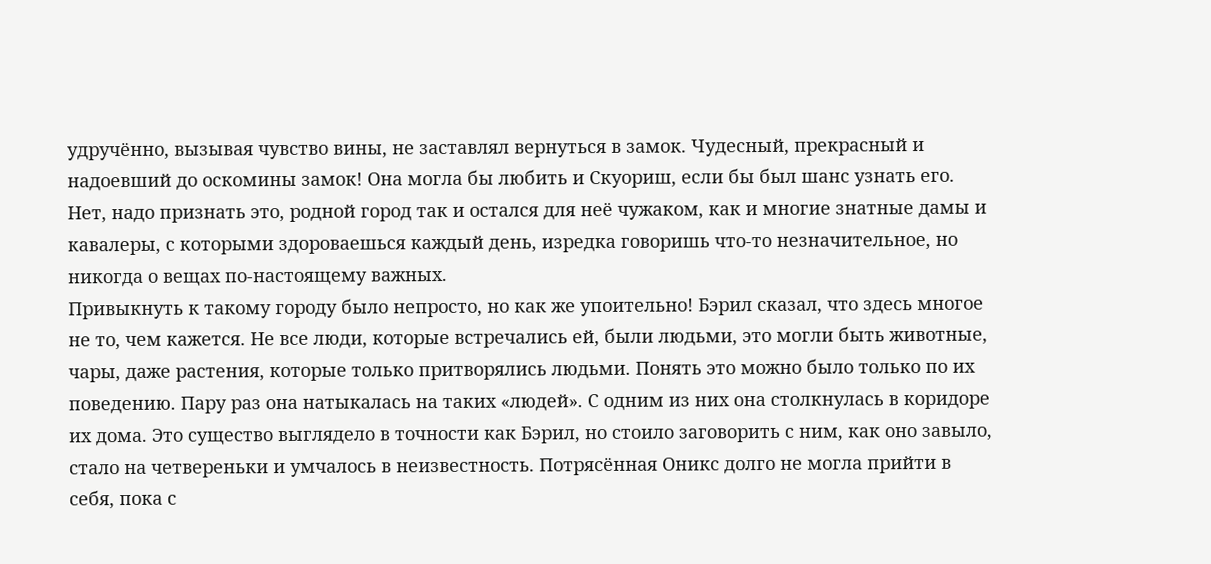удручённо, вызывая чувство вины, не заставлял вернуться в замок. Чудесный, прекрасный и надоевший до оскомины замок! Она могла бы любить и Скуориш, если бы был шанс узнать его. Нет, надо признать это, родной город так и остался для неё чужаком, как и многие знатные дамы и кавалеры, с которыми здороваешься каждый день, изредка говоришь что-то незначительное, но никогда о вещах по-настоящему важных.
Привыкнуть к такому городу было непросто, но как же упоительно! Бэрил сказал, что здесь многое не то, чем кажется. Не все люди, которые встречались ей, были людьми, это могли быть животные, чары, даже растения, которые только притворялись людьми. Понять это можно было только по их поведению. Пару раз она натыкалась на таких «людей». С одним из них она столкнулась в коридоре их дома. Это существо выглядело в точности как Бэрил, но стоило заговорить с ним, как оно завыло, стало на четвереньки и умчалось в неизвестность. Потрясённая Оникс долго не могла прийти в себя, пока с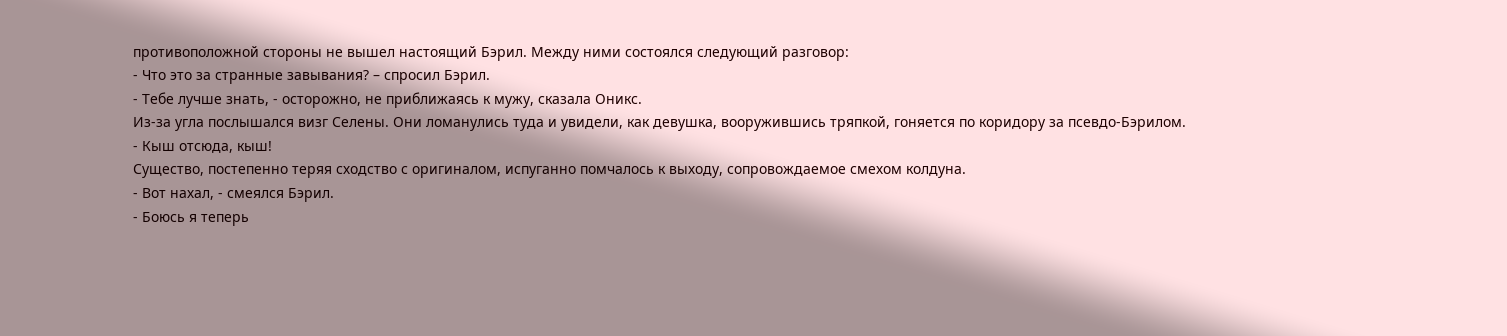противоположной стороны не вышел настоящий Бэрил. Между ними состоялся следующий разговор:
- Что это за странные завывания? – спросил Бэрил.
- Тебе лучше знать, - осторожно, не приближаясь к мужу, сказала Оникс.
Из-за угла послышался визг Селены. Они ломанулись туда и увидели, как девушка, вооружившись тряпкой, гоняется по коридору за псевдо-Бэрилом.
- Кыш отсюда, кыш!
Существо, постепенно теряя сходство с оригиналом, испуганно помчалось к выходу, сопровождаемое смехом колдуна.
- Вот нахал, - смеялся Бэрил.
- Боюсь я теперь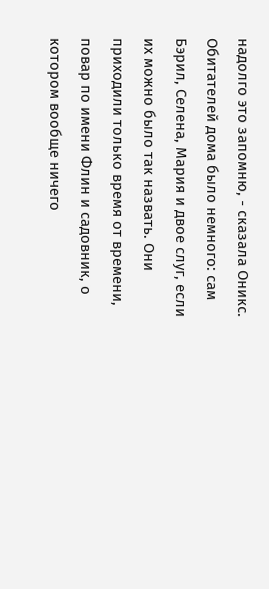надолго это запомню, - сказала Оникс.
Обитателей дома было немного: сам Бэрил, Селена, Мария и двое слуг, если их можно было так назвать. Они приходили только время от времени, повар по имени Флин и садовник, о котором вообще ничего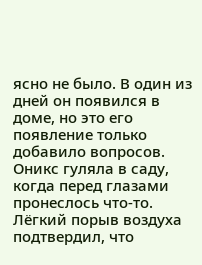ясно не было. В один из дней он появился в доме, но это его появление только добавило вопросов. Оникс гуляла в саду, когда перед глазами пронеслось что-то. Лёгкий порыв воздуха подтвердил, что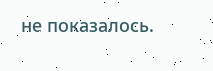не показалось.